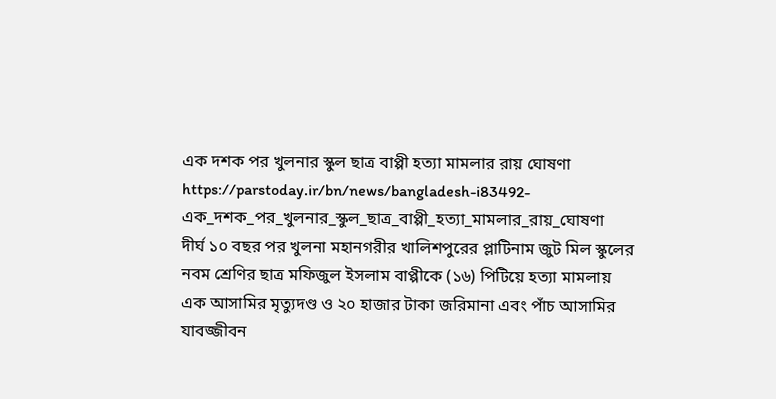এক দশক পর খুলনার স্কুল ছাত্র বাপ্পী হত্যা মামলার রায় ঘোষণা
https://parstoday.ir/bn/news/bangladesh-i83492-এক_দশক_পর_খুলনার_স্কুল_ছাত্র_বাপ্পী_হত্যা_মামলার_রায়_ঘোষণা
দীর্ঘ ১০ বছর পর খুলনা মহানগরীর খালিশপুরের প্লাটিনাম জুট মিল স্কুলের নবম শ্রেণির ছাত্র মফিজুল ইসলাম বাপ্পীকে (১৬) পিটিয়ে হত্যা মামলায় এক আসামির মৃত্যুদণ্ড ও ২০ হাজার টাকা জরিমানা এবং পাঁচ আসামির যাবজ্জীবন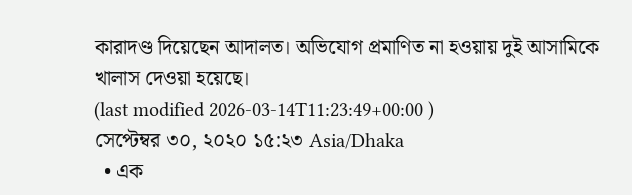কারাদণ্ড দিয়েছেন আদালত। অভিযোগ প্রমাণিত না হওয়ায় দুই আসামিকে খালাস দেওয়া হয়েছে।
(last modified 2026-03-14T11:23:49+00:00 )
সেপ্টেম্বর ৩০, ২০২০ ১৫:২৩ Asia/Dhaka
  • এক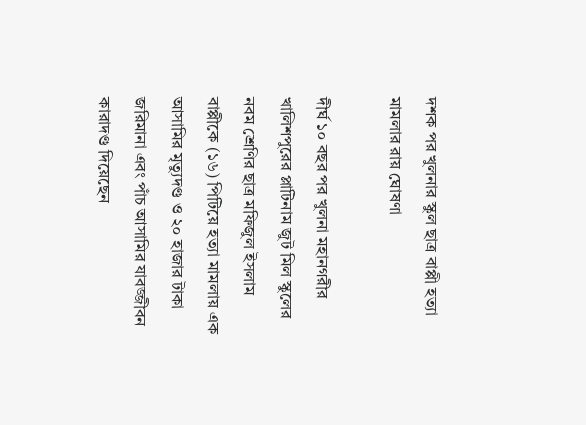দশক পর খুলনার স্কুল ছাত্র বাপ্পী হত্যা মামলার রায় ঘোষণা

দীর্ঘ ১০ বছর পর খুলনা মহানগরীর খালিশপুরের প্লাটিনাম জুট মিল স্কুলের নবম শ্রেণির ছাত্র মফিজুল ইসলাম বাপ্পীকে (১৬) পিটিয়ে হত্যা মামলায় এক আসামির মৃত্যুদণ্ড ও ২০ হাজার টাকা জরিমানা এবং পাঁচ আসামির যাবজ্জীবন কারাদণ্ড দিয়েছেন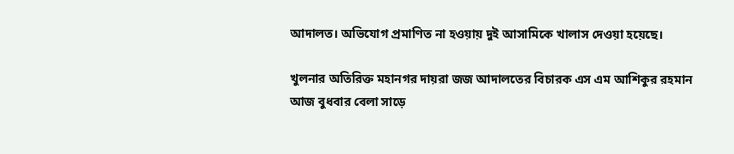আদালত। অভিযোগ প্রমাণিত না হওয়ায় দুই আসামিকে খালাস দেওয়া হয়েছে।

খুলনার অতিরিক্ত মহানগর দায়রা জজ আদালতের বিচারক এস এম আশিকুর রহমান আজ বুধবার বেলা সাড়ে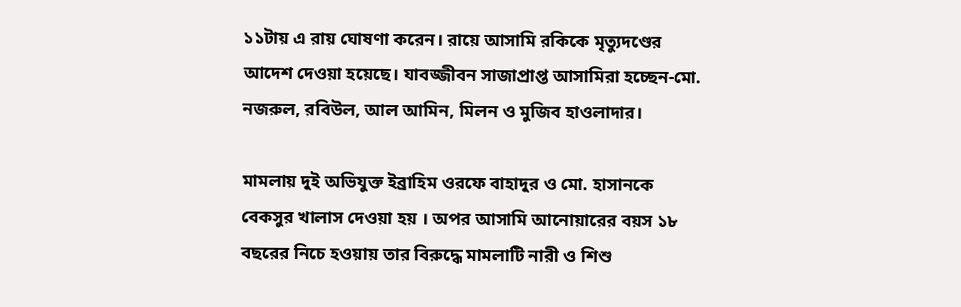১১টায় এ রায় ঘোষণা করেন। রায়ে আসামি রকিকে মৃত্যুদণ্ডের আদেশ দেওয়া হয়েছে। যাবজ্জীবন সাজাপ্রাপ্ত আসামিরা হচ্ছেন-মো. নজরুল, রবিউল, আল আমিন, মিলন ও মুজিব হাওলাদার।

মামলায় দুই অভিযুক্ত ইব্রাহিম ওরফে বাহাদুর ও মো. হাসানকে বেকসুর খালাস দেওয়া হয় । অপর আসামি আনোয়ারের বয়স ১৮ বছরের নিচে হওয়ায় তার বিরুদ্ধে মামলাটি নারী ও শিশু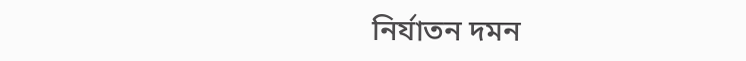নির্যাতন দমন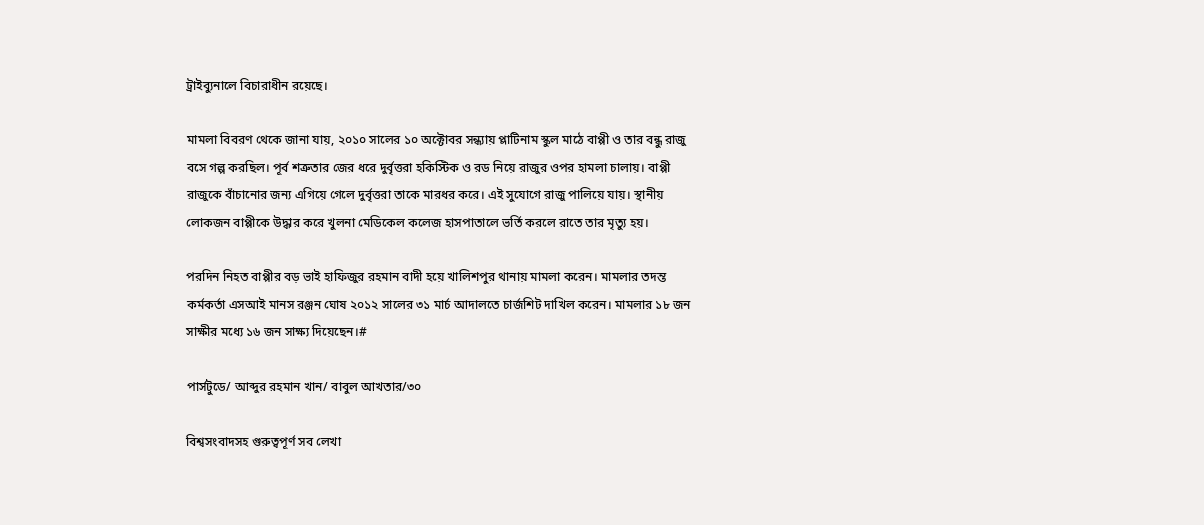ট্রাইব্যুনালে বিচারাধীন রয়েছে।

মামলা বিবরণ থেকে জানা যায়, ২০১০ সালের ১০ অক্টোবর সন্ধ্যায় প্লাটিনাম স্কুল মাঠে বাপ্পী ও তার বন্ধু রাজু বসে গল্প করছিল। পূর্ব শত্রুতার জের ধরে দুর্বৃত্তরা হকিস্টিক ও রড নিয়ে রাজুর ওপর হামলা চালায়। বাপ্পী রাজুকে বাঁচানোর জন্য এগিয়ে গেলে দুর্বৃত্তরা তাকে মারধর করে। এই সুযোগে রাজু পালিয়ে যায়। স্থানীয় লোকজন বাপ্পীকে উদ্ধার করে খুলনা মেডিকেল কলেজ হাসপাতালে ভর্তি করলে রাতে তার মৃত্যু হয়।

পরদিন নিহত বাপ্পীর বড় ভাই হাফিজুর রহমান বাদী হয়ে খালিশপুর থানায় মামলা করেন। মামলার তদন্ত কর্মকর্তা এসআই মানস রঞ্জন ঘোষ ২০১২ সালের ৩১ মার্চ আদালতে চার্জশিট দাখিল করেন। মামলার ১৮ জন সাক্ষীর মধ্যে ১৬ জন সাক্ষ্য দিয়েছেন।#

পার্সটুডে/ আব্দুর রহমান খান/ বাবুল আখতার/৩০

বিশ্বসংবাদসহ গুরুত্বপূর্ণ সব লেখা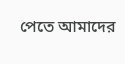পেতে আমাদের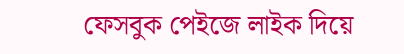ফেসবুক পেইজে লাইক দিয়ে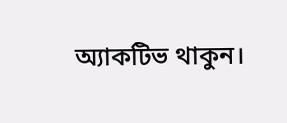অ্যাকটিভ থাকুন।